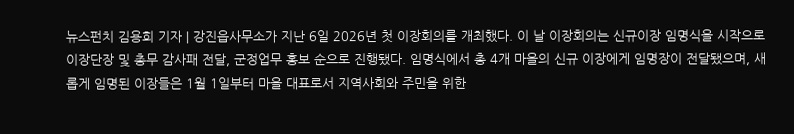뉴스펀치 김용희 기자 | 강진읍사무소가 지난 6일 2026년 첫 이장회의를 개최했다. 이 날 이장회의는 신규이장 임명식을 시작으로 이장단장 및 총무 감사패 전달, 군정업무 홍보 순으로 진행됐다. 임명식에서 총 4개 마을의 신규 이장에게 임명장이 전달됐으며, 새롭게 임명된 이장들은 1월 1일부터 마을 대표로서 지역사회와 주민을 위한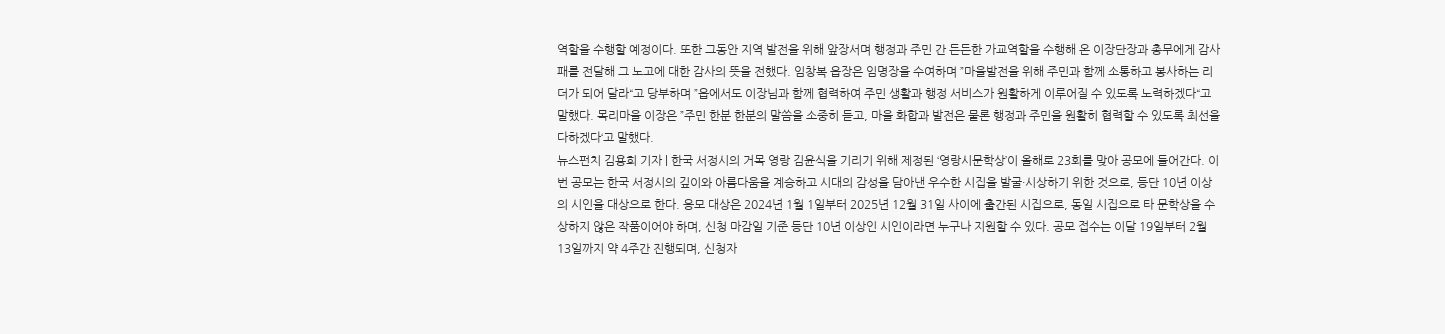역할을 수행할 예정이다. 또한 그동안 지역 발전을 위해 앞장서며 행정과 주민 간 든든한 가교역할을 수행해 온 이장단장과 총무에게 감사패를 전달해 그 노고에 대한 감사의 뜻을 전했다. 임창복 읍장은 임명장을 수여하며 ”마을발전을 위해 주민과 함께 소통하고 봉사하는 리더가 되어 달라“고 당부하며 ”읍에서도 이장님과 함께 협력하여 주민 생활과 행정 서비스가 원활하게 이루어질 수 있도록 노력하겠다“고 말했다. 목리마을 이장은 ”주민 한분 한분의 말씀을 소중히 듣고, 마을 화합과 발전은 물론 행정과 주민을 원활히 협력할 수 있도록 최선을 다하겠다‘고 말했다.
뉴스펀치 김용희 기자 | 한국 서정시의 거목 영랑 김윤식을 기리기 위해 제정된 ‘영랑시문학상’이 올해로 23회를 맞아 공모에 들어간다. 이번 공모는 한국 서정시의 깊이와 아름다움을 계승하고 시대의 감성을 담아낸 우수한 시집을 발굴·시상하기 위한 것으로, 등단 10년 이상의 시인을 대상으로 한다. 응모 대상은 2024년 1월 1일부터 2025년 12월 31일 사이에 출간된 시집으로, 동일 시집으로 타 문학상을 수상하지 않은 작품이어야 하며, 신청 마감일 기준 등단 10년 이상인 시인이라면 누구나 지원할 수 있다. 공모 접수는 이달 19일부터 2월 13일까지 약 4주간 진행되며, 신청자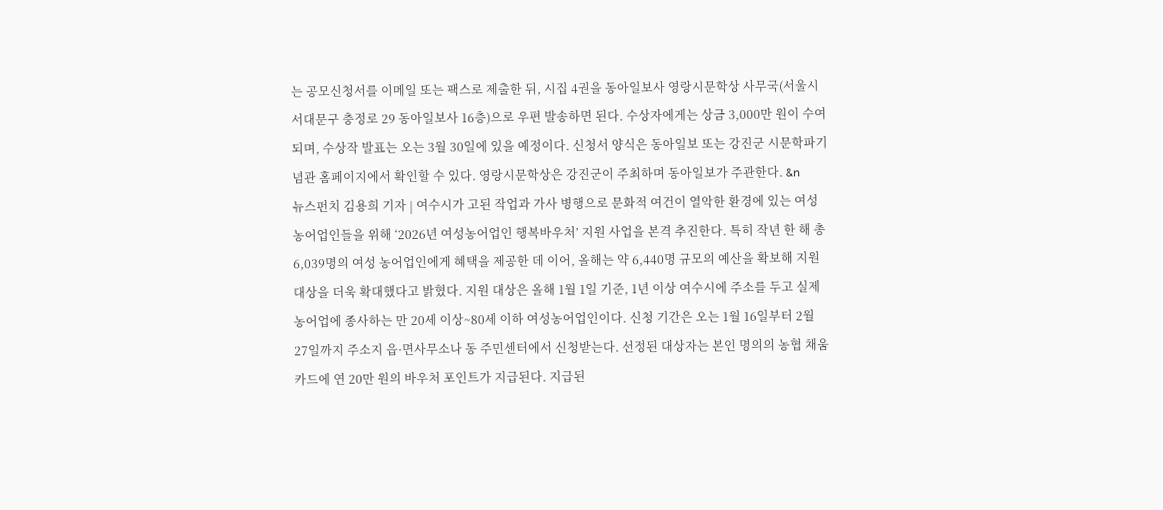는 공모신청서를 이메일 또는 팩스로 제출한 뒤, 시집 4권을 동아일보사 영랑시문학상 사무국(서울시 서대문구 충정로 29 동아일보사 16층)으로 우편 발송하면 된다. 수상자에게는 상금 3,000만 원이 수여되며, 수상작 발표는 오는 3월 30일에 있을 예정이다. 신청서 양식은 동아일보 또는 강진군 시문학파기념관 홈페이지에서 확인할 수 있다. 영랑시문학상은 강진군이 주최하며 동아일보가 주관한다. &n
뉴스펀치 김용희 기자 | 여수시가 고된 작업과 가사 병행으로 문화적 여건이 열악한 환경에 있는 여성 농어업인들을 위해 ‘2026년 여성농어업인 행복바우처’ 지원 사업을 본격 추진한다. 특히 작년 한 해 총 6,039명의 여성 농어업인에게 혜택을 제공한 데 이어, 올해는 약 6,440명 규모의 예산을 확보해 지원 대상을 더욱 확대했다고 밝혔다. 지원 대상은 올해 1월 1일 기준, 1년 이상 여수시에 주소를 두고 실제 농어업에 종사하는 만 20세 이상~80세 이하 여성농어업인이다. 신청 기간은 오는 1월 16일부터 2월 27일까지 주소지 읍·면사무소나 동 주민센터에서 신청받는다. 선정된 대상자는 본인 명의의 농협 채움카드에 연 20만 원의 바우처 포인트가 지급된다. 지급된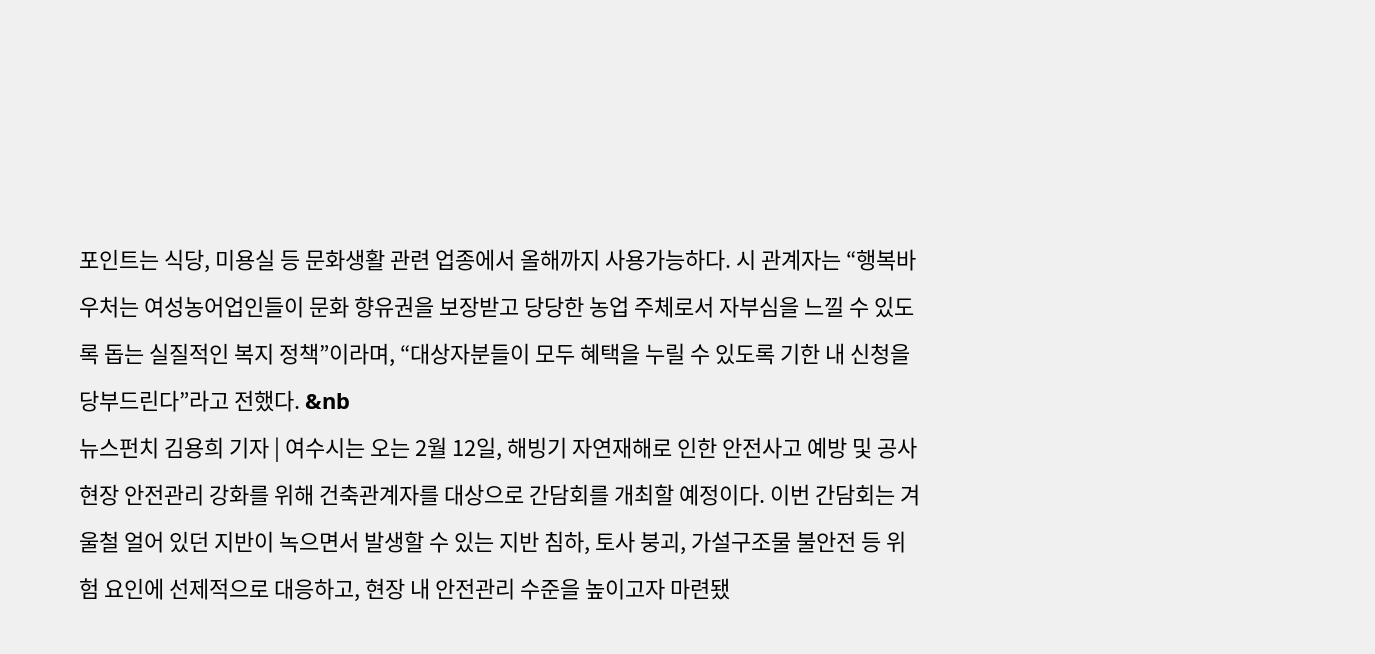포인트는 식당, 미용실 등 문화생활 관련 업종에서 올해까지 사용가능하다. 시 관계자는 “행복바우처는 여성농어업인들이 문화 향유권을 보장받고 당당한 농업 주체로서 자부심을 느낄 수 있도록 돕는 실질적인 복지 정책”이라며, “대상자분들이 모두 혜택을 누릴 수 있도록 기한 내 신청을 당부드린다”라고 전했다. &nb
뉴스펀치 김용희 기자 | 여수시는 오는 2월 12일, 해빙기 자연재해로 인한 안전사고 예방 및 공사 현장 안전관리 강화를 위해 건축관계자를 대상으로 간담회를 개최할 예정이다. 이번 간담회는 겨울철 얼어 있던 지반이 녹으면서 발생할 수 있는 지반 침하, 토사 붕괴, 가설구조물 불안전 등 위험 요인에 선제적으로 대응하고, 현장 내 안전관리 수준을 높이고자 마련됐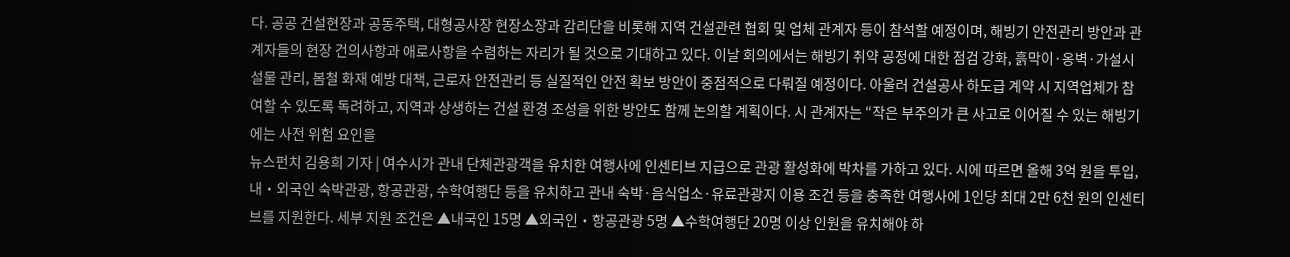다. 공공 건설현장과 공동주택, 대형공사장 현장소장과 감리단을 비롯해 지역 건설관련 협회 및 업체 관계자 등이 참석할 예정이며, 해빙기 안전관리 방안과 관계자들의 현장 건의사항과 애로사항을 수렴하는 자리가 될 것으로 기대하고 있다. 이날 회의에서는 해빙기 취약 공정에 대한 점검 강화, 흙막이·옹벽·가설시설물 관리, 봄철 화재 예방 대책, 근로자 안전관리 등 실질적인 안전 확보 방안이 중점적으로 다뤄질 예정이다. 아울러 건설공사 하도급 계약 시 지역업체가 참여할 수 있도록 독려하고, 지역과 상생하는 건설 환경 조성을 위한 방안도 함께 논의할 계획이다. 시 관계자는 “작은 부주의가 큰 사고로 이어질 수 있는 해빙기에는 사전 위험 요인을
뉴스펀치 김용희 기자 | 여수시가 관내 단체관광객을 유치한 여행사에 인센티브 지급으로 관광 활성화에 박차를 가하고 있다. 시에 따르면 올해 3억 원을 투입, 내‧외국인 숙박관광, 항공관광, 수학여행단 등을 유치하고 관내 숙박·음식업소·유료관광지 이용 조건 등을 충족한 여행사에 1인당 최대 2만 6천 원의 인센티브를 지원한다. 세부 지원 조건은 ▲내국인 15명 ▲외국인‧항공관광 5명 ▲수학여행단 20명 이상 인원을 유치해야 하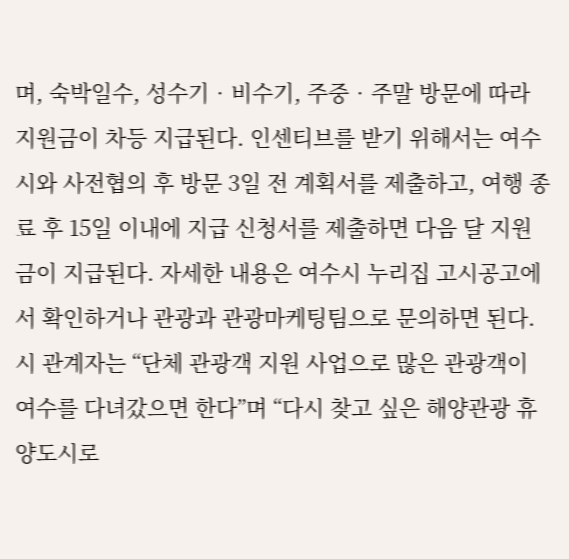며, 숙박일수, 성수기‧비수기, 주중‧주말 방문에 따라 지원금이 차등 지급된다. 인센티브를 받기 위해서는 여수시와 사전협의 후 방문 3일 전 계획서를 제출하고, 여행 종료 후 15일 이내에 지급 신청서를 제출하면 다음 달 지원금이 지급된다. 자세한 내용은 여수시 누리집 고시공고에서 확인하거나 관광과 관광마케팅팀으로 문의하면 된다. 시 관계자는 “단체 관광객 지원 사업으로 많은 관광객이 여수를 다녀갔으면 한다”며 “다시 찾고 싶은 해양관광 휴양도시로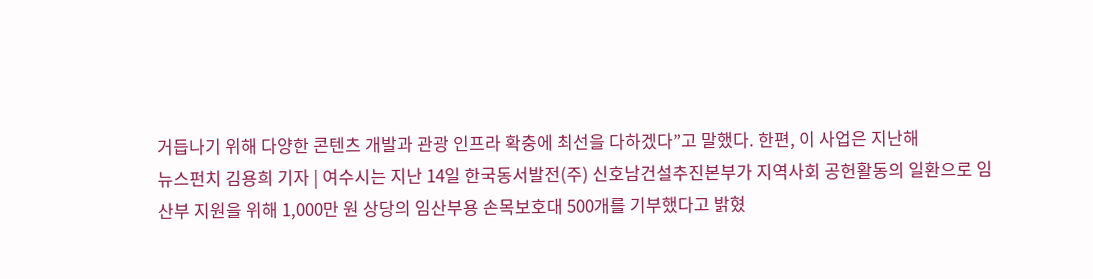거듭나기 위해 다양한 콘텐츠 개발과 관광 인프라 확충에 최선을 다하겠다”고 말했다. 한편, 이 사업은 지난해
뉴스펀치 김용희 기자 | 여수시는 지난 14일 한국동서발전(주) 신호남건설추진본부가 지역사회 공헌활동의 일환으로 임산부 지원을 위해 1,000만 원 상당의 임산부용 손목보호대 500개를 기부했다고 밝혔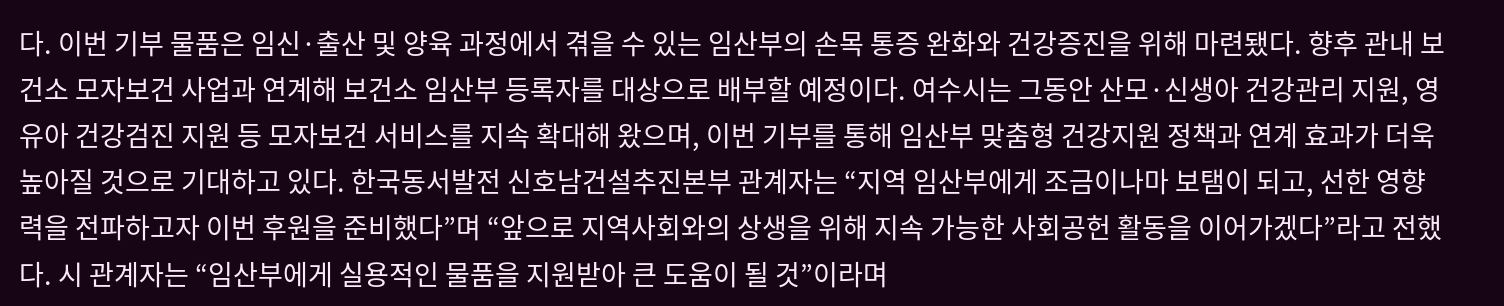다. 이번 기부 물품은 임신·출산 및 양육 과정에서 겪을 수 있는 임산부의 손목 통증 완화와 건강증진을 위해 마련됐다. 향후 관내 보건소 모자보건 사업과 연계해 보건소 임산부 등록자를 대상으로 배부할 예정이다. 여수시는 그동안 산모·신생아 건강관리 지원, 영유아 건강검진 지원 등 모자보건 서비스를 지속 확대해 왔으며, 이번 기부를 통해 임산부 맞춤형 건강지원 정책과 연계 효과가 더욱 높아질 것으로 기대하고 있다. 한국동서발전 신호남건설추진본부 관계자는 “지역 임산부에게 조금이나마 보탬이 되고, 선한 영향력을 전파하고자 이번 후원을 준비했다”며 “앞으로 지역사회와의 상생을 위해 지속 가능한 사회공헌 활동을 이어가겠다”라고 전했다. 시 관계자는 “임산부에게 실용적인 물품을 지원받아 큰 도움이 될 것”이라며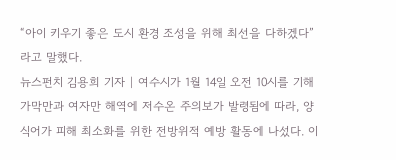“아이 키우기 좋은 도시 환경 조성을 위해 최선을 다하겠다”라고 말했다.
뉴스펀치 김용희 기자 | 여수시가 1월 14일 오전 10시를 기해 가막만과 여자만 해역에 저수온 주의보가 발령됨에 따라, 양식어가 피해 최소화를 위한 전방위적 예방 활동에 나섰다. 이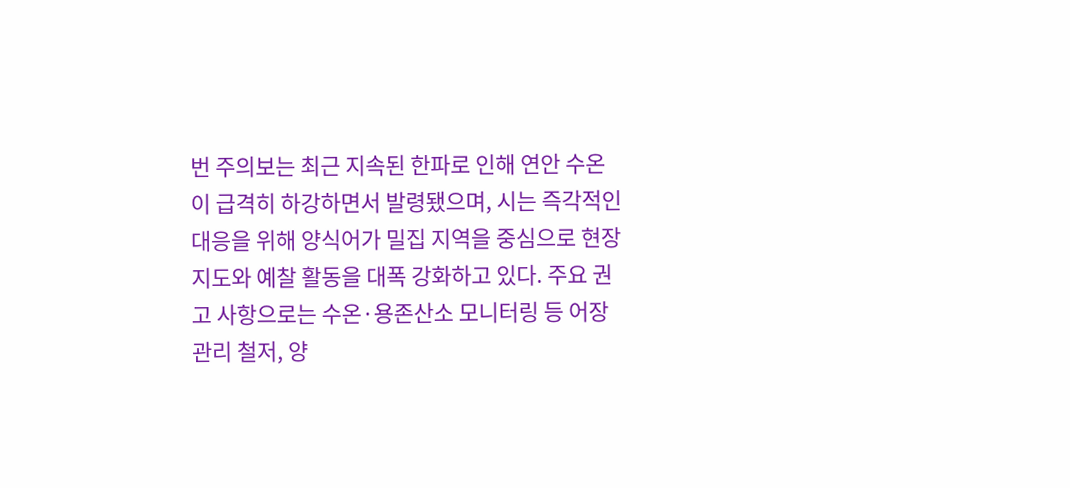번 주의보는 최근 지속된 한파로 인해 연안 수온이 급격히 하강하면서 발령됐으며, 시는 즉각적인 대응을 위해 양식어가 밀집 지역을 중심으로 현장 지도와 예찰 활동을 대폭 강화하고 있다. 주요 권고 사항으로는 수온·용존산소 모니터링 등 어장 관리 철저, 양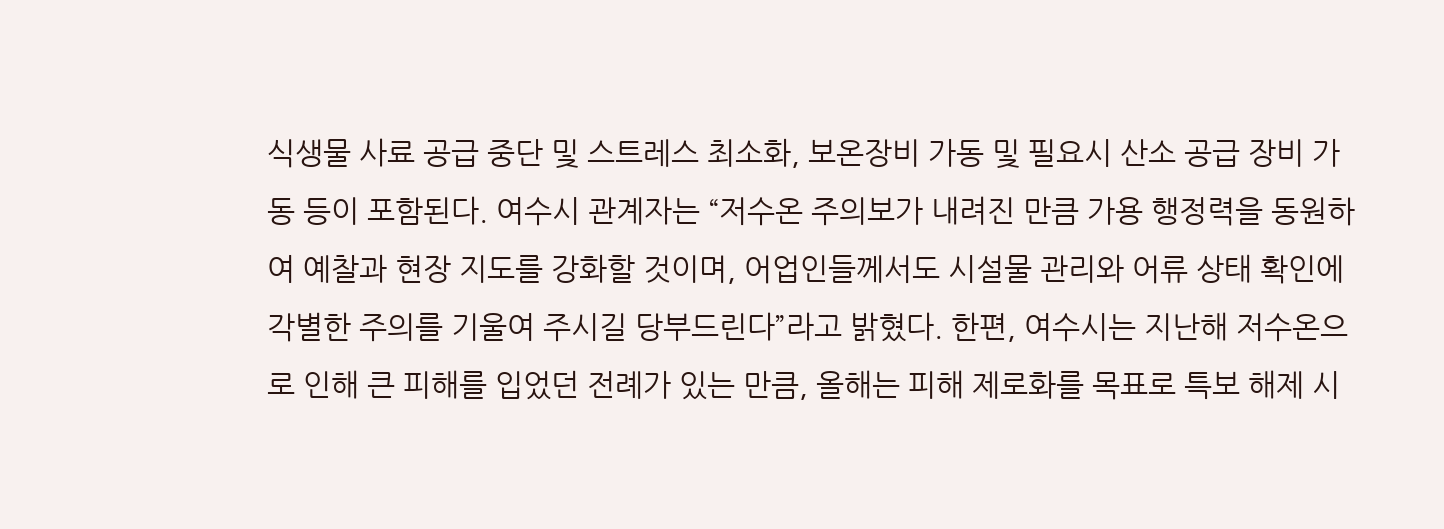식생물 사료 공급 중단 및 스트레스 최소화, 보온장비 가동 및 필요시 산소 공급 장비 가동 등이 포함된다. 여수시 관계자는 “저수온 주의보가 내려진 만큼 가용 행정력을 동원하여 예찰과 현장 지도를 강화할 것이며, 어업인들께서도 시설물 관리와 어류 상태 확인에 각별한 주의를 기울여 주시길 당부드린다”라고 밝혔다. 한편, 여수시는 지난해 저수온으로 인해 큰 피해를 입었던 전례가 있는 만큼, 올해는 피해 제로화를 목표로 특보 해제 시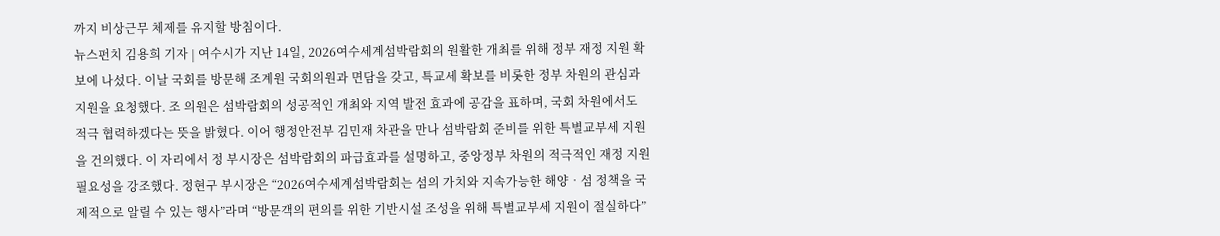까지 비상근무 체제를 유지할 방침이다.
뉴스펀치 김용희 기자 | 여수시가 지난 14일, 2026여수세계섬박람회의 원활한 개최를 위해 정부 재정 지원 확보에 나섰다. 이날 국회를 방문해 조계원 국회의원과 면담을 갖고, 특교세 확보를 비롯한 정부 차원의 관심과 지원을 요청했다. 조 의원은 섬박람회의 성공적인 개최와 지역 발전 효과에 공감을 표하며, 국회 차원에서도 적극 협력하겠다는 뜻을 밝혔다. 이어 행정안전부 김민재 차관을 만나 섬박람회 준비를 위한 특별교부세 지원을 건의했다. 이 자리에서 정 부시장은 섬박람회의 파급효과를 설명하고, 중앙정부 차원의 적극적인 재정 지원 필요성을 강조했다. 정현구 부시장은 “2026여수세계섬박람회는 섬의 가치와 지속가능한 해양‧섬 정책을 국제적으로 알릴 수 있는 행사”라며 “방문객의 편의를 위한 기반시설 조성을 위해 특별교부세 지원이 절실하다”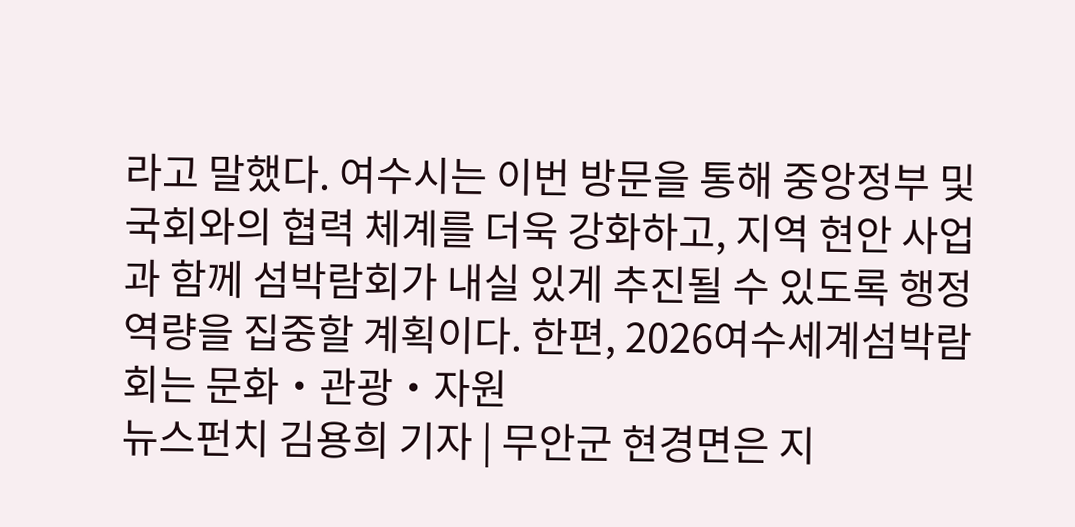라고 말했다. 여수시는 이번 방문을 통해 중앙정부 및 국회와의 협력 체계를 더욱 강화하고, 지역 현안 사업과 함께 섬박람회가 내실 있게 추진될 수 있도록 행정 역량을 집중할 계획이다. 한편, 2026여수세계섬박람회는 문화‧관광‧자원
뉴스펀치 김용희 기자 | 무안군 현경면은 지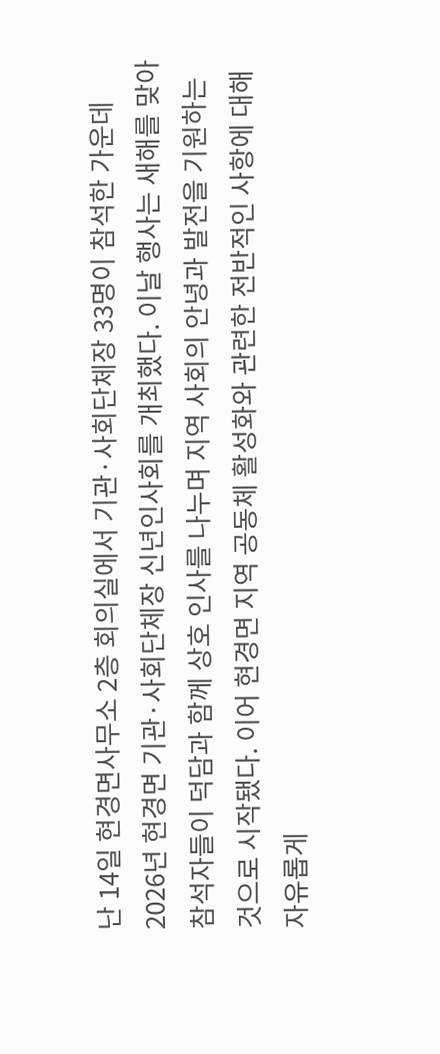난 14일 현경면사무소 2층 회의실에서 기관·사회단체장 33명이 참석한 가운데 2026년 현경면 기관·사회단체장 신년인사회를 개최했다. 이날 행사는 새해를 맞아 참석자들이 덕담과 함께 상호 인사를 나누며 지역 사회의 안녕과 발전을 기원하는 것으로 시작됐다. 이어 현경면 지역 공동체 활성화와 관련한 전반적인 사항에 대해 자유롭게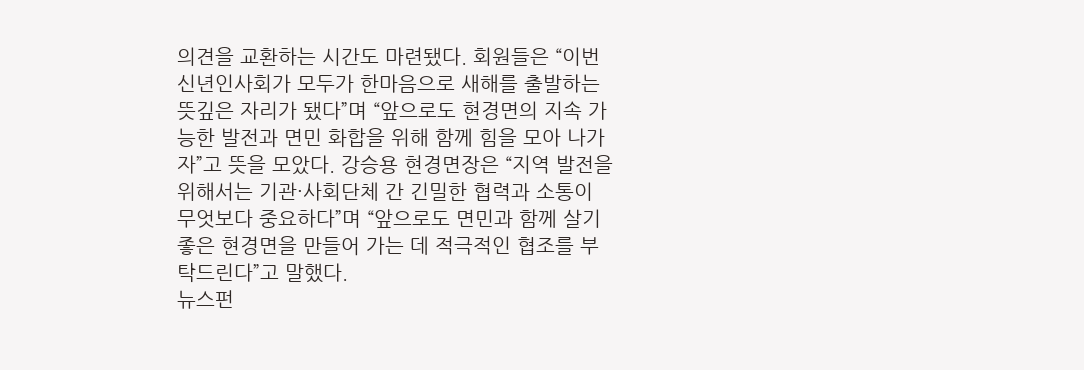의견을 교환하는 시간도 마련됐다. 회원들은 “이번 신년인사회가 모두가 한마음으로 새해를 출발하는 뜻깊은 자리가 됐다”며 “앞으로도 현경면의 지속 가능한 발전과 면민 화합을 위해 함께 힘을 모아 나가자”고 뜻을 모았다. 강승용 현경면장은 “지역 발전을 위해서는 기관·사회단체 간 긴밀한 협력과 소통이 무엇보다 중요하다”며 “앞으로도 면민과 함께 살기 좋은 현경면을 만들어 가는 데 적극적인 협조를 부탁드린다”고 말했다.
뉴스펀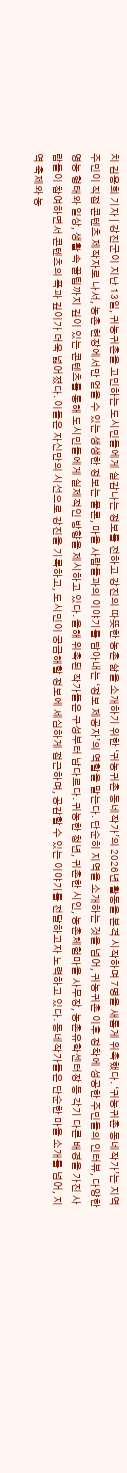치 김용희 기자 | 강진군이 지난 13일, 귀농귀촌을 고민하는 도시민들에게 실감나는 정보를 전하고 강진의 따뜻한 농촌 삶을 소개하기 위한 ‘귀농귀촌 동네작가’의 2026년 활동을 본격 시작하며 7명을 새롭게 위촉했다. ‘귀농귀촌 동네작가’는 지역 주민이 직접 콘텐츠 제작자로 나서, 농촌 현장에서만 얻을 수 있는 생생한 정보는 물론, 마을 사람들과의 이야기를 담아내는 ‘정보 제공자’의 역할을 맡는다. 단순히 지역을 소개하는 것을 넘어, 귀농귀촌 이후 정착에 성공한 주민들의 인터뷰, 다양한 영농 형태와 일상, 생활 속 꿀팁까지 깊이 있는 콘텐츠를 통해 도시민들에게 실제적인 방향을 제시하고 있다. 올해 위촉된 작가들은 구성부터 남다르다. 귀농한 청년, 귀촌한 시인, 농촌체험마을 사무장, 농촌유학센터장 등 각기 다른 배경을 가진 사람들이 참여하면서 콘텐츠의 폭과 깊이가 더욱 넓어졌다. 이들은 자신만의 시선으로 강진을 기록하고, 도시민이 궁금해할 정보에 세심하게 접근하며, 공감할 수 있는 이야기를 전달하고자 노력하고 있다. 동네작가들은 단순한 마을 소개를 넘어, 지역 축제와 농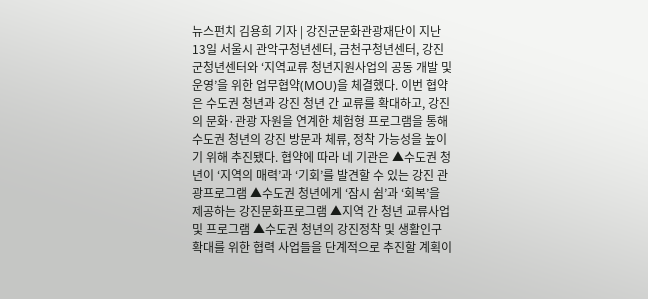뉴스펀치 김용희 기자 | 강진군문화관광재단이 지난 13일 서울시 관악구청년센터, 금천구청년센터, 강진군청년센터와 ‘지역교류 청년지원사업의 공동 개발 및 운영’을 위한 업무협약(MOU)을 체결했다. 이번 협약은 수도권 청년과 강진 청년 간 교류를 확대하고, 강진의 문화·관광 자원을 연계한 체험형 프로그램을 통해 수도권 청년의 강진 방문과 체류, 정착 가능성을 높이기 위해 추진됐다. 협약에 따라 네 기관은 ▲수도권 청년이 ‘지역의 매력’과 ‘기회’를 발견할 수 있는 강진 관광프로그램 ▲수도권 청년에게 ‘잠시 쉼’과 ‘회복’을 제공하는 강진문화프로그램 ▲지역 간 청년 교류사업 및 프로그램 ▲수도권 청년의 강진정착 및 생활인구 확대를 위한 협력 사업들을 단계적으로 추진할 계획이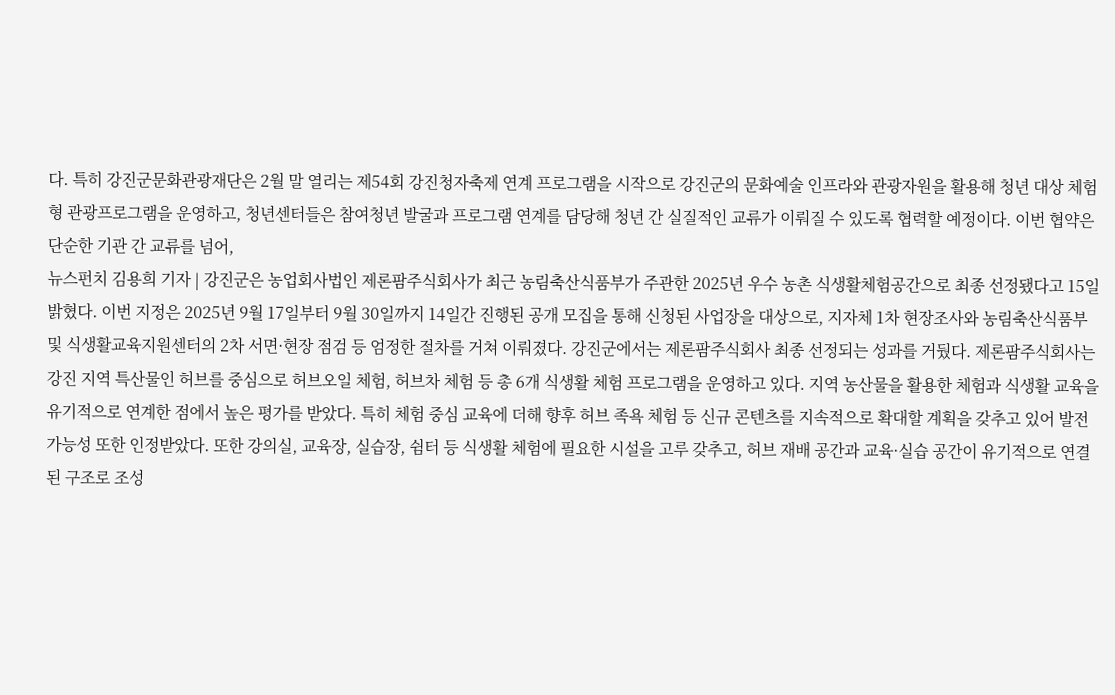다. 특히 강진군문화관광재단은 2월 말 열리는 제54회 강진청자축제 연계 프로그램을 시작으로 강진군의 문화예술 인프라와 관광자원을 활용해 청년 대상 체험형 관광프로그램을 운영하고, 청년센터들은 참여청년 발굴과 프로그램 연계를 담당해 청년 간 실질적인 교류가 이뤄질 수 있도록 협력할 예정이다. 이번 협약은 단순한 기관 간 교류를 넘어,
뉴스펀치 김용희 기자 | 강진군은 농업회사법인 제론팜주식회사가 최근 농림축산식품부가 주관한 2025년 우수 농촌 식생활체험공간으로 최종 선정됐다고 15일 밝혔다. 이번 지정은 2025년 9월 17일부터 9월 30일까지 14일간 진행된 공개 모집을 통해 신청된 사업장을 대상으로, 지자체 1차 현장조사와 농림축산식품부 및 식생활교육지원센터의 2차 서면·현장 점검 등 엄정한 절차를 거쳐 이뤄졌다. 강진군에서는 제론팜주식회사 최종 선정되는 성과를 거뒀다. 제론팜주식회사는 강진 지역 특산물인 허브를 중심으로 허브오일 체험, 허브차 체험 등 총 6개 식생활 체험 프로그램을 운영하고 있다. 지역 농산물을 활용한 체험과 식생활 교육을 유기적으로 연계한 점에서 높은 평가를 받았다. 특히 체험 중심 교육에 더해 향후 허브 족욕 체험 등 신규 콘텐츠를 지속적으로 확대할 계획을 갖추고 있어 발전 가능성 또한 인정받았다. 또한 강의실, 교육장, 실습장, 쉼터 등 식생활 체험에 필요한 시설을 고루 갖추고, 허브 재배 공간과 교육·실습 공간이 유기적으로 연결된 구조로 조성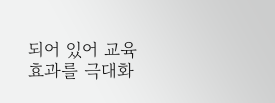되어 있어 교육 효과를 극대화